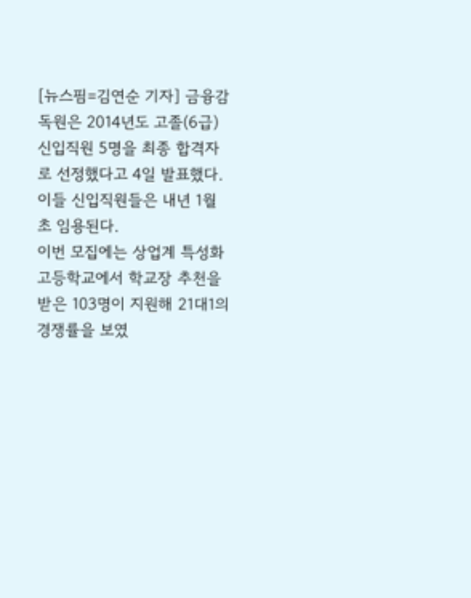[뉴스핌=김연순 기자] 금융감독원은 2014년도 고졸(6급) 신입직원 5명을 최종 합격자로 선정했다고 4일 발표했다. 이들 신입직원들은 내년 1월 초 임용된다.
이번 모집에는 상업계 특성화 고등학교에서 학교장 추천을 받은 103명이 지원해 21대1의 경쟁률을 보였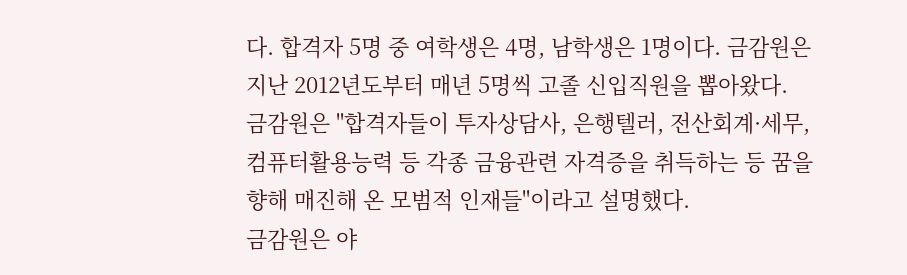다. 합격자 5명 중 여학생은 4명, 남학생은 1명이다. 금감원은 지난 2012년도부터 매년 5명씩 고졸 신입직원을 뽑아왔다.
금감원은 "합격자들이 투자상담사, 은행텔러, 전산회계·세무, 컴퓨터활용능력 등 각종 금융관련 자격증을 취득하는 등 꿈을 향해 매진해 온 모범적 인재들"이라고 설명했다.
금감원은 야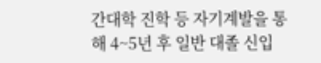간대학 진학 등 자기계발을 통해 4~5년 후 일반 대졸 신입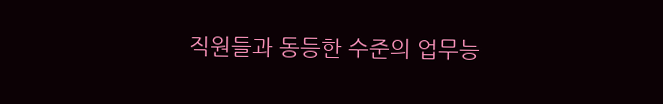직원들과 동등한 수준의 업무능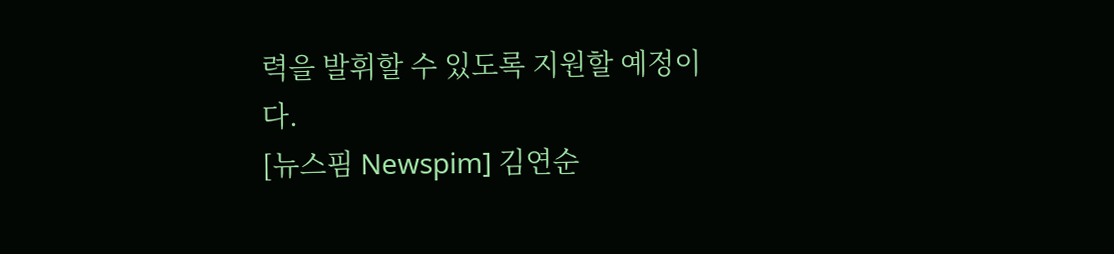력을 발휘할 수 있도록 지원할 예정이다.
[뉴스핌 Newspim] 김연순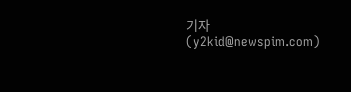기자 (y2kid@newspim.com)